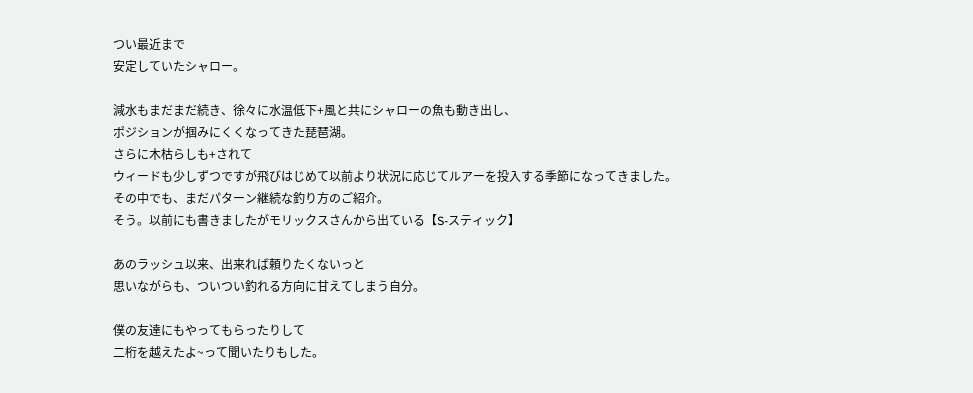つい最近まで
安定していたシャロー。

減水もまだまだ続き、徐々に水温低下+風と共にシャローの魚も動き出し、
ポジションが掴みにくくなってきた琵琶湖。
さらに木枯らしも+されて
ウィードも少しずつですが飛びはじめて以前より状況に応じてルアーを投入する季節になってきました。
その中でも、まだパターン継続な釣り方のご紹介。
そう。以前にも書きましたがモリックスさんから出ている【S-スティック】

あのラッシュ以来、出来れば頼りたくないっと
思いながらも、ついつい釣れる方向に甘えてしまう自分。

僕の友達にもやってもらったりして
二桁を越えたよ~って聞いたりもした。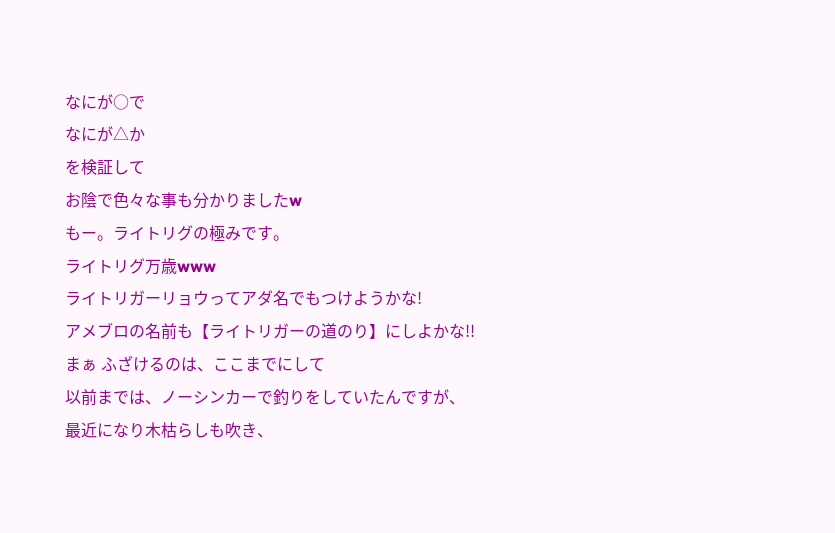なにが○で
なにが△か
を検証して
お陰で色々な事も分かりましたw
もー。ライトリグの極みです。
ライトリグ万歳www
ライトリガーリョウってアダ名でもつけようかな!
アメブロの名前も【ライトリガーの道のり】にしよかな!!
まぁ ふざけるのは、ここまでにして
以前までは、ノーシンカーで釣りをしていたんですが、最近になり木枯らしも吹き、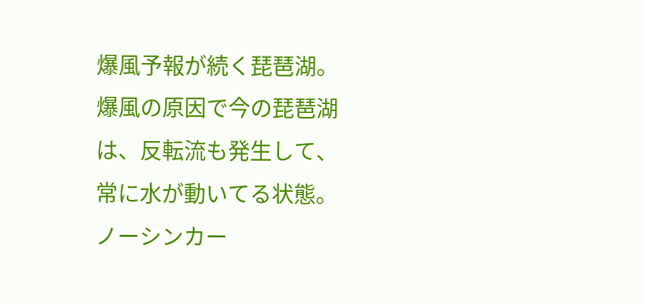爆風予報が続く琵琶湖。
爆風の原因で今の琵琶湖は、反転流も発生して、常に水が動いてる状態。
ノーシンカー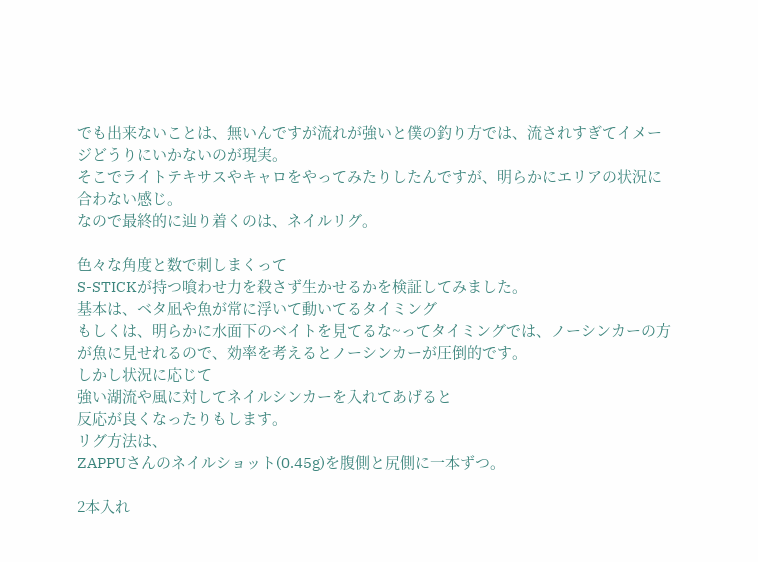でも出来ないことは、無いんですが流れが強いと僕の釣り方では、流されすぎてイメージどうりにいかないのが現実。
そこでライトテキサスやキャロをやってみたりしたんですが、明らかにエリアの状況に合わない感じ。
なので最終的に辿り着くのは、ネイルリグ。

色々な角度と数で刺しまくって
S-STICKが持つ喰わせ力を殺さず生かせるかを検証してみました。
基本は、ベタ凪や魚が常に浮いて動いてるタイミング
もしくは、明らかに水面下のベイトを見てるな~ってタイミングでは、ノーシンカーの方が魚に見せれるので、効率を考えるとノーシンカーが圧倒的です。
しかし状況に応じて
強い湖流や風に対してネイルシンカーを入れてあげると
反応が良くなったりもします。
リグ方法は、
ZAPPUさんのネイルショット(0.45g)を腹側と尻側に一本ずつ。

2本入れ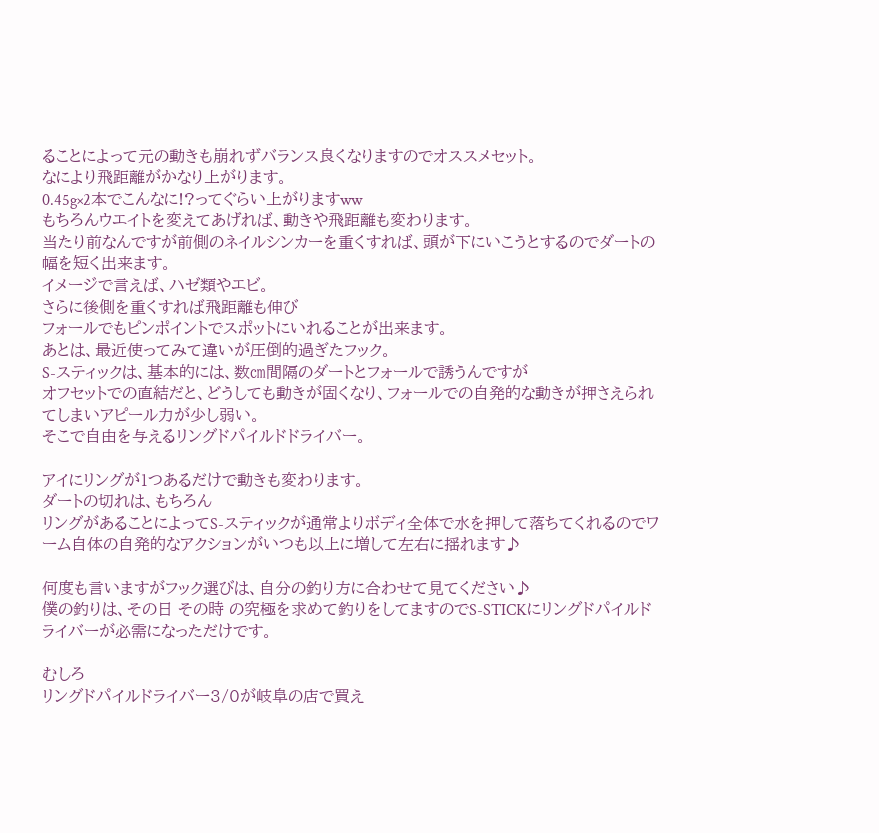ることによって元の動きも崩れずバランス良くなりますのでオススメセット。
なにより飛距離がかなり上がります。
0.45g×2本でこんなに!?ってぐらい上がりますww
もちろんウエイトを変えてあげれば、動きや飛距離も変わります。
当たり前なんですが前側のネイルシンカーを重くすれば、頭が下にいこうとするのでダートの幅を短く出来ます。
イメージで言えば、ハゼ類やエビ。
さらに後側を重くすれば飛距離も伸び
フォールでもピンポイントでスポットにいれることが出来ます。
あとは、最近使ってみて違いが圧倒的過ぎたフック。
S-スティックは、基本的には、数㎝間隔のダートとフォールで誘うんですが
オフセットでの直結だと、どうしても動きが固くなり、フォールでの自発的な動きが押さえられてしまいアピール力が少し弱い。
そこで自由を与えるリングドパイルドドライバー。

アイにリングが1つあるだけで動きも変わります。
ダートの切れは、もちろん
リングがあることによってS-スティックが通常よりボディ全体で水を押して落ちてくれるのでワーム自体の自発的なアクションがいつも以上に増して左右に揺れます♪

何度も言いますがフック選びは、自分の釣り方に合わせて見てください♪
僕の釣りは、その日 その時 の究極を求めて釣りをしてますのでS-STICKにリングドパイルドライバーが必需になっただけです。

むしろ
リングドパイルドライバー3/0が岐阜の店で買え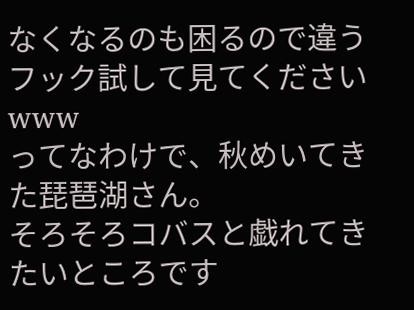なくなるのも困るので違うフック試して見てくださいwww
ってなわけで、秋めいてきた琵琶湖さん。
そろそろコバスと戯れてきたいところです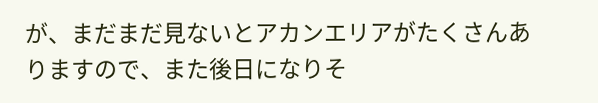が、まだまだ見ないとアカンエリアがたくさんありますので、また後日になりそ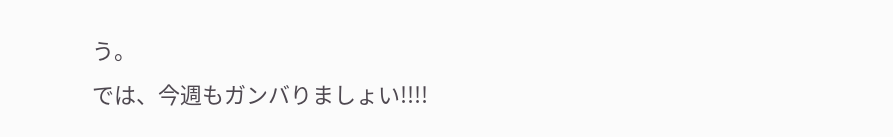う。
では、今週もガンバりましょい!!!!